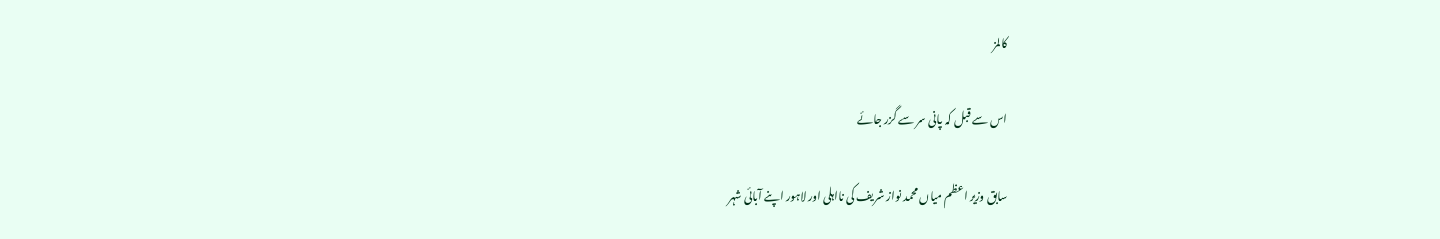کالمز

اس سے قبل کہ پانی سر سے گزر جائے

سابق وزیر اعظم میاں محمد نواز شریف کی نااہلی اور لاہور اپنے آبائی شہر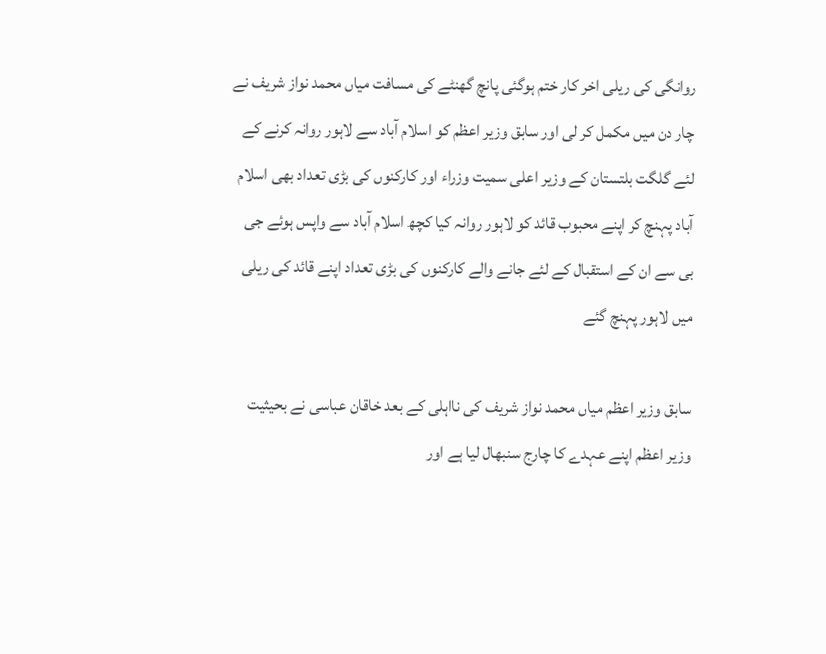روانگی کی ریلی اخر کار ختم ہوگئی پانچ گھنٹے کی مسافت میاں محمد نواز شریف نے چار دن میں مکمل کر لی اور سابق وزیر اعظم کو اسلام آباد سے لاہور روانہ کرنے کے لئے گلگت بلتستان کے وزیر اعلی سمیت وزراء اور کارکنوں کی بڑی تعداد بھی اسلام آباد پہنچ کر اپنے محبوب قائد کو لاہور روانہ کیا کچھ اسلام آباد سے واپس ہوئے جی بی سے ان کے استقبال کے لئے جانے والے کارکنوں کی بڑی تعداد اپنے قائد کی ریلی میں لاہور پہنچ گئے

سابق وزیر اعظم میاں محمد نواز شریف کی نااہلی کے بعد خاقان عباسی نے بحیثیت وزیر اعظم اپنے عہدے کا چارج سنبھال لیا ہے اور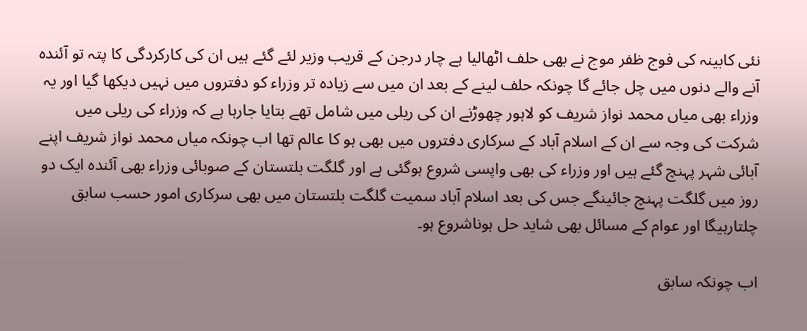نئی کابینہ کی فوج ظفر موج نے بھی حلف اٹھالیا ہے چار درجن کے قریب وزیر لئے گئے ہیں ان کی کارکردگی کا پتہ تو آئندہ آنے والے دنوں میں چل جائے گا چونکہ حلف لینے کے بعد ان میں سے زیادہ تر وزراء کو دفتروں میں نہیں دیکھا گیا اور یہ وزراء بھی میاں محمد نواز شریف کو لاہور چھوڑنے ان کی ریلی میں شامل تھے بتایا جارہا ہے کہ وزراء کی ریلی میں شرکت کی وجہ سے ان کے اسلام آباد کے سرکاری دفتروں میں بھی ہو کا عالم تھا اب چونکہ میاں محمد نواز شریف اپنے آبائی شہر پہنچ گئے ہیں اور وزراء کی بھی واپسی شروع ہوگئی ہے اور گلگت بلتستان کے صوبائی وزراء بھی آئندہ ایک دو روز میں گلگت پہنچ جائینگے جس کی بعد اسلام آباد سمیت گلگت بلتستان میں بھی سرکاری امور حسب سابق چلتارہیگا اور عوام کے مسائل بھی شاید حل ہوناشروع ہو۔

اب چونکہ سابق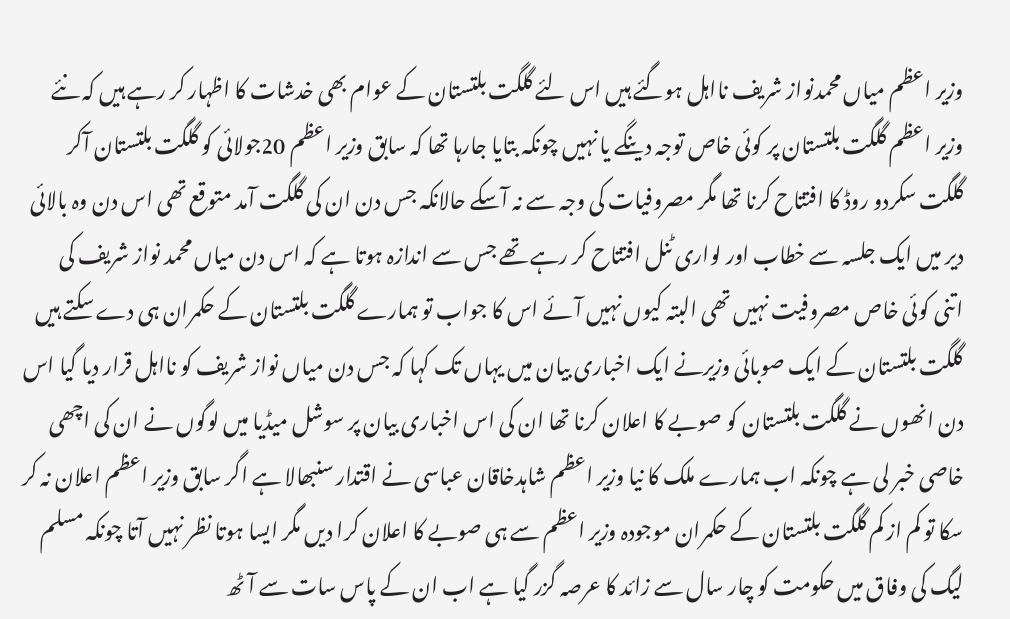وزیر اعظم میاں محمدنواز شریف نااہل ہوگئے ہیں اس لئے گلگت بلتستان کے عوام بھی خدشات کا اظہار کر رہے ہیں کہ نئے وزیر اعظم گلگت بلتستان پر کوئی خاص توجہ دینگے یا نہیں چونکہ بتایا جارہا تھا کہ سابق وزیر اعظم 20جولائی کو گلگت بلتستان آکر گلگت سکردو روڈ کا افتتاح کرنا تھا مگر مصروفیات کی وجہ سے نہ آسکے حالانکہ جس دن ان کی گلگت آمد متوقع تھی اس دن وہ بالائی دیر میں ایک جلسہ سے خطاب اور لواری ٹنل افتتاح کر رہے تھے جس سے اندازہ ہوتا ہے کہ اس دن میاں محمد نواز شریف کی اتنی کوئی خاص مصروفیت نہیں تھی البتہ کیوں نہیں آئے اس کا جواب تو ہمارے گلگت بلتستان کے حکمران ہی دے سکتے ہیں گلگت بلتستان کے ایک صوبائی وزیرنے ایک اخباری بیان میں یہاں تک کہا کہ جس دن میاں نواز شریف کو نااہل قرار دیا گیا اس دن انھوں نے گلگت بلتستان کو صوبے کا اعلان کرنا تھا ان کی اس اخباری بیان پر سوشل میڈیا میں لوگوں نے ان کی اچھی خاصی خبر لی ہے چونکہ اب ہمارے ملک کا نیا وزیر اعظم شاہدخاقان عباسی نے اقتدار سنبھالا ہے اگر سابق وزیر اعظم اعلان نہ کر سکا تو کم از کم گلگت بلتستان کے حکمران موجودہ وزیر اعظم سے ہی صوبے کا اعلان کرا دیں مگر ایسا ہوتا نظر نہیں آتا چونکہ مسلم لیگ کی وفاق میں حکومت کو چار سال سے زائد کا عرصہ گزر گیا ہے اب ان کے پاس سات سے آٹھ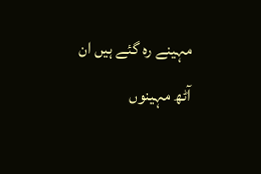مہینے رہ گئے ہیں ان آٹھ مہینوں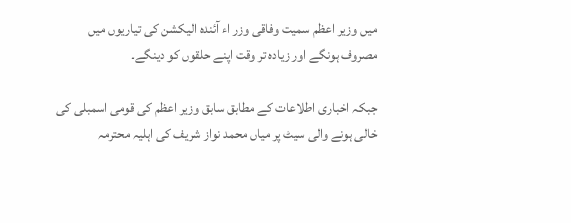میں وزیر اعظم سمیت وفاقی وزر اء آئندہ الیکشن کی تیاریوں میں مصروف ہونگے اور زیادہ تر وقت اپنے حلقوں کو دینگے۔

جبکہ اخباری اطلاعات کے مطابق سابق وزیر اعظم کی قومی اسمبلی کی خالی ہونے والی سیٹ پر میاں محمد نواز شریف کی اہلیہ محترمہ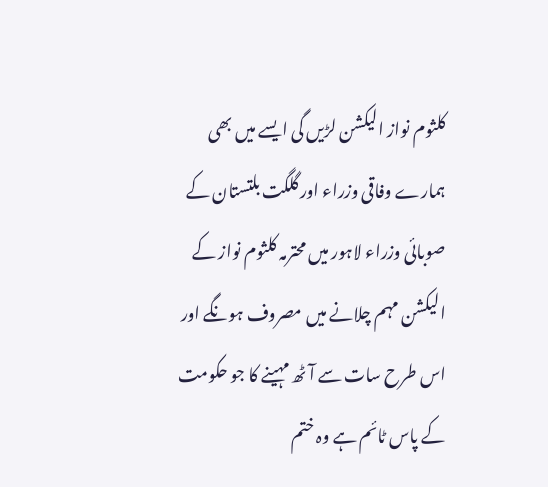کلثوم نواز الیکشن لڑیں گی ایسے میں بھی ہمارے وفاقی وزراء اور گلگت بلتستان کے صوبائی وزراء لاہور میں محترمہ کلثوم نواز کے الیکشن مہم چلانے میں مصروف ہونگے اور اس طرح سات سے آٹھ مہینے کا جو حکومت کے پاس ٹائم ہے وہ ختم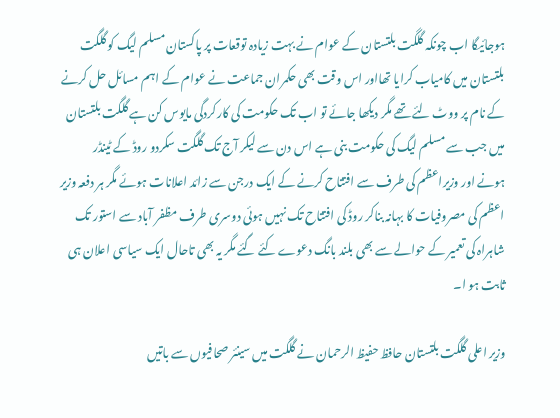ہوجائیگا اب چونکہ گلگت بلتستان کے عوام نے بہت زیادہ توقعات پر پاکستان مسلم لیگ کو گلگت بلتستان میں کامیاب کرایا تھااور اس وقت بھی حکمران جماعت نے عوام کے اہم مسائل حل کرنے کے نام پر ووٹ لئے تھے مگر دیکھا جائے تو اب تک حکومت کی کارکردگی مایوس کن ہے گلگت بلتستان میں جب سے مسلم لیگ کی حکومت بنی ہے اس دن سے لیکر آج تک گلگت سکردو روڈ کے ٹینڈر ہونے اور وزیراعظم کی طرف سے افتتاح کرنے کے ایک درجن سے زائد اعلانات ہوئے مگر ہر دفعہ وزیر اعظم کی مصروفیات کا بہانہ بناکر روڈ کی افتتاح تک نہیں ہوئی دوسری طرف مظفر آباد سے استور تک شاہراہ کی تعمیر کے حوالے سے بھی بلند بانگ دعوے کئے گئے مگر یہ بھی تاحال ایک سیاسی اعلان ہی ثابت ہو ا۔

وزیر اعلی گلگت بلتستان حافظ حفیظ الرحمان نے گلگت میں سینئر صحافیوں سے باتیں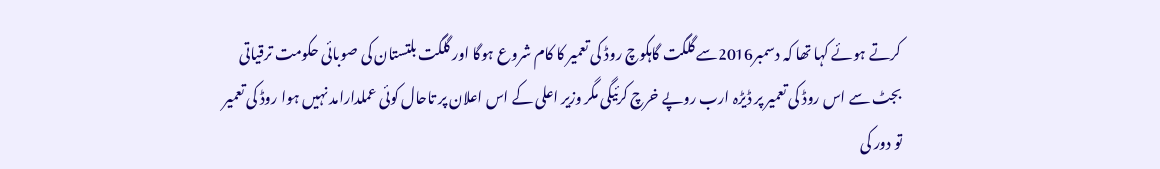کرتے ہوئے کہا تھا کہ دسمبر2016سے گلگت گاہکوچ روڈ کی تعمیر کا کام شروع ہوگا اور گلگت بلتستان کی صوبائی حکومت ترقیاتی بجٹ سے اس روڈ کی تعمیر پر ڈیڑہ ارب روپے خرچ کرئیگی مگر وزیر اعلی کے اس اعلان پر تاحال کوئی عملدارامد نہیں ہوا روڈ کی تعمیر تو دور کی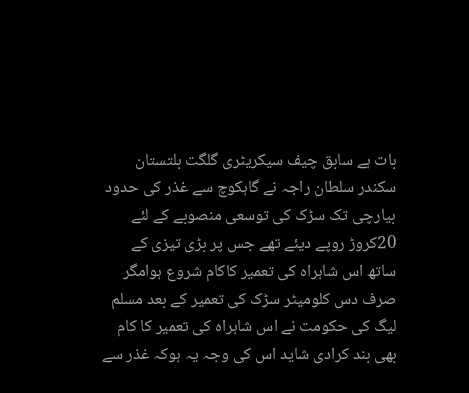بات ہے سابق چیف سیکریٹری گلگت بلتستان سکندر سلطان راجہ نے گاہکوچ سے غذر کی حدود بیارچی تک سڑک کی توسعی منصوبے کے لئے 20کروڑ روپے دیئے تھے جس پر بڑی تیزی کے ساتھ اس شاہراہ کی تعمیر کاکام شروع ہوامگر صرف دس کلومیٹر سڑک کی تعمیر کے بعد مسلم لیگ کی حکومت نے اس شاہراہ کی تعمیر کا کام بھی بند کرادی شاید اس کی وجہ یہ ہوکہ غذر سے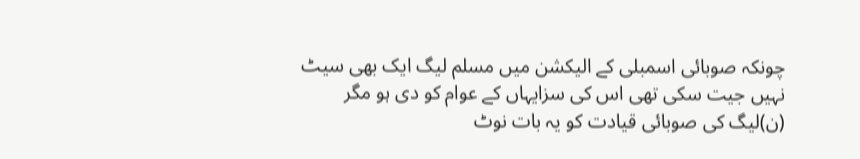چونکہ صوبائی اسمبلی کے الیکشن میں مسلم لیگ ایک بھی سیٹ نہیں جیت سکی تھی اس کی سزایہاں کے عوام کو دی ہو مگر (ن)لیگ کی صوبائی قیادت کو یہ بات نوٹ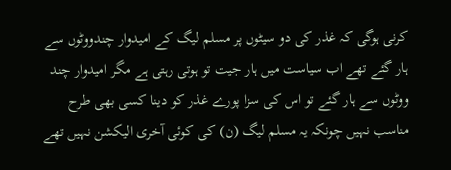کرنی ہوگی کہ غذر کی دو سیٹوں پر مسلم لیگ کے امیدوار چندووٹوں سے ہار گئے تھے اب سیاست میں ہار جیت تو ہوتی رہتی ہے مگر امیدوار چند ووٹوں سے ہار گئے تو اس کی سزا پورے غذر کو دینا کسی بھی طرح مناسب نہیں چونکہ یہ مسلم لیگ (ن) کی کوئی آخری الیکشن نہیں تھے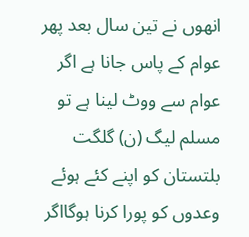انھوں نے تین سال بعد پھر عوام کے پاس جانا ہے اگر عوام سے ووٹ لینا ہے تو مسلم لیگ (ن) گلگت بلتستان کو اپنے کئے ہوئے وعدوں کو پورا کرنا ہوگااگر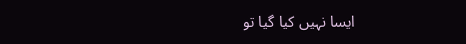ایسا نہیں کیا گیا تو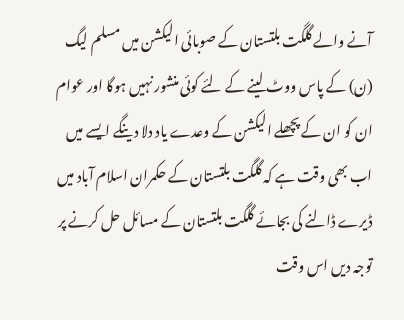آنے والے گلگت بلتستان کے صوبائی الیکشن میں مسلم لیگ (ن) کے پاس ووٹ لینے کے لئے کوئی منشور نہیں ہوگا اور عوام ان کو ان کے پچھلے الیکشن کے وعدے یاد دلا دینگے ایسے میں اب بھی وقت ہے کہ گلگت بلتستان کے حکمران اسلام آباد میں ڈیرے ڈالنے کی بجائے گلگت بلتستان کے مسائل حل کرنے پر توجہ دیں اس وقت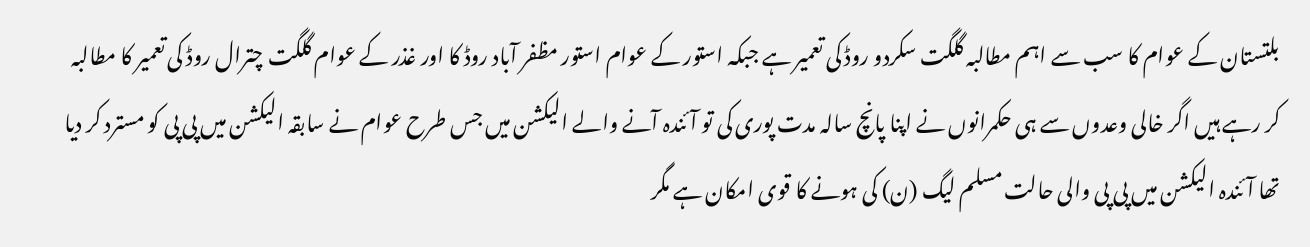بلتستان کے عوام کا سب سے اہم مطالبہ گلگت سکردو روڈ کی تعمیر ہے جبکہ استور کے عوام استور مظفر آباد روڈ کا اور غذر کے عوام گلگت چترال روڈ کی تعمیر کا مطالبہ کر رہے ہیں اگر خالی وعدوں سے ہی حکمرانوں نے اپنا پانچ سالہ مدت پوری کی تو آئندہ آنے والے الیکشن میں جس طرح عوام نے سابقہ الیکشن میں پی پی کو مسترد کر دیا تھا آئندہ الیکشن میں پی پی والی حالت مسلم لیگ (ن) کی ہونے کا قوی امکان ہے مگر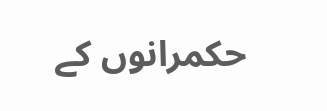حکمرانوں کے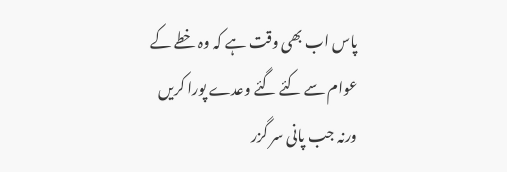پاس اب بھی وقت ہے کہ وہ خطے کے عوام سے کئے گئے وعدے پورا کریں ورنہ جب پانی سر گزر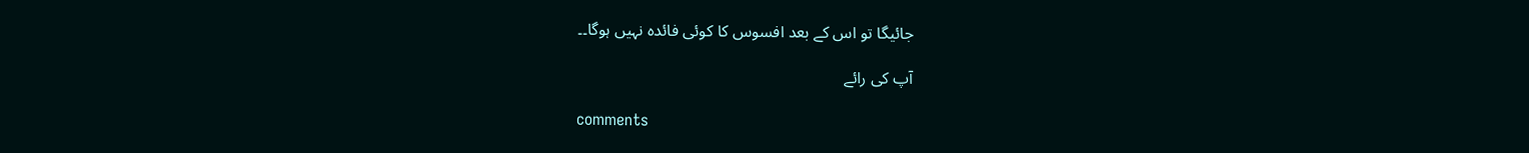جائیگا تو اس کے بعد افسوس کا کوئی فائدہ نہیں ہوگا۔۔

آپ کی رائے

comments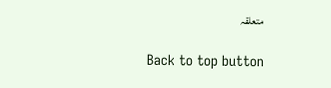متعلقہ

Back to top button